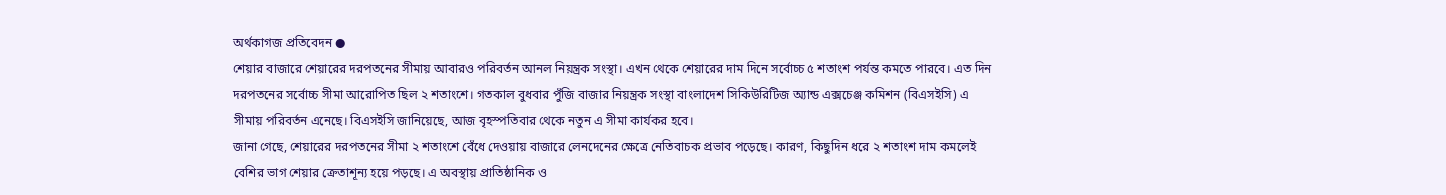অর্থকাগজ প্রতিবেদন ●
শেয়ার বাজারে শেয়ারের দরপতনের সীমায় আবারও পরিবর্তন আনল নিয়ন্ত্রক সংস্থা। এখন থেকে শেয়ারের দাম দিনে সর্বোচ্চ ৫ শতাংশ পর্যন্ত কমতে পারবে। এত দিন দরপতনের সর্বোচ্চ সীমা আরোপিত ছিল ২ শতাংশে। গতকাল বুধবার পুঁজি বাজার নিয়ন্ত্রক সংস্থা বাংলাদেশ সিকিউরিটিজ অ্যান্ড এক্সচেঞ্জ কমিশন (বিএসইসি) এ সীমায় পরিবর্তন এনেছে। বিএসইসি জানিয়েছে, আজ বৃহস্পতিবার থেকে নতুন এ সীমা কার্যকর হবে।
জানা গেছে, শেয়ারের দরপতনের সীমা ২ শতাংশে বেঁধে দেওয়ায় বাজারে লেনদেনের ক্ষেত্রে নেতিবাচক প্রভাব পড়েছে। কারণ, কিছুদিন ধরে ২ শতাংশ দাম কমলেই বেশির ভাগ শেয়ার ক্রেতাশূন্য হয়ে পড়ছে। এ অবস্থায় প্রাতিষ্ঠানিক ও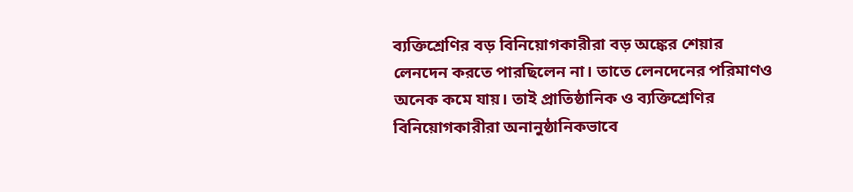ব্যক্তিশ্রেণির বড় বিনিয়োগকারীরা বড় অঙ্কের শেয়ার লেনদেন করতে পারছিলেন না। তাতে লেনদেনের পরিমাণও অনেক কমে যায়। তাই প্রাতিষ্ঠানিক ও ব্যক্তিশ্রেণির বিনিয়োগকারীরা অনানুষ্ঠানিকভাবে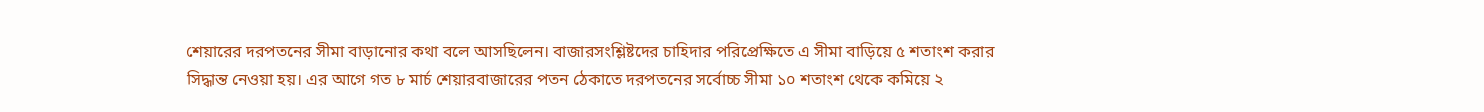শেয়ারের দরপতনের সীমা বাড়ানোর কথা বলে আসছিলেন। বাজারসংশ্লিষ্টদের চাহিদার পরিপ্রেক্ষিতে এ সীমা বাড়িয়ে ৫ শতাংশ করার সিদ্ধান্ত নেওয়া হয়। এর আগে গত ৮ মার্চ শেয়ারবাজারের পতন ঠেকাতে দরপতনের সর্বোচ্চ সীমা ১০ শতাংশ থেকে কমিয়ে ২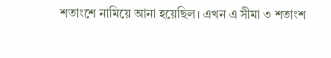শতাংশে নামিয়ে আনা হয়েছিল। এখন এ সীমা ৩ শতাংশ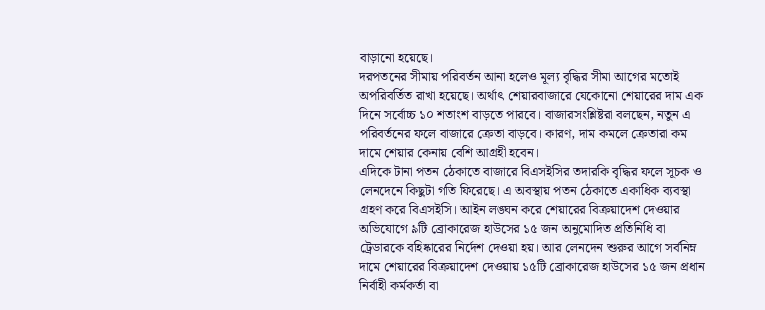বাড়ানো হয়েছে।
দরপতনের সীমায় পরিবর্তন আনা হলেও মূল্য বৃদ্ধির সীমা আগের মতোই অপরিবর্তিত রাখা হয়েছে। অর্থাৎ শেয়ারবাজারে যেকোনো শেয়ারের দাম এক দিনে সর্বোচ্চ ১০ শতাংশ বাড়তে পারবে। বাজারসংশ্লিষ্টরা বলছেন, নতুন এ পরিবর্তনের ফলে বাজারে ক্রেতা বাড়বে। কারণ, দাম কমলে ক্রেতারা কম দামে শেয়ার কেনায় বেশি আগ্রহী হবেন।
এদিকে টানা পতন ঠেকাতে বাজারে বিএসইসির তদারকি বৃদ্ধির ফলে সূচক ও লেনদেনে কিছুটা গতি ফিরেছে। এ অবস্থায় পতন ঠেকাতে একাধিক ব্যবস্থা গ্রহণ করে বিএসইসি। আইন লঙ্ঘন করে শেয়ারের বিক্রয়াদেশ দেওয়ার অভিযোগে ৯টি ব্রোকারেজ হাউসের ১৫ জন অনুমোদিত প্রতিনিধি বা ট্রেডারকে বহিষ্কারের নির্দেশ দেওয়া হয়। আর লেনদেন শুরুর আগে সর্বনিম্ন দামে শেয়ারের বিক্রয়াদেশ দেওয়ায় ১৫টি ব্রোকারেজ হাউসের ১৫ জন প্রধান নির্বাহী কর্মকর্তা বা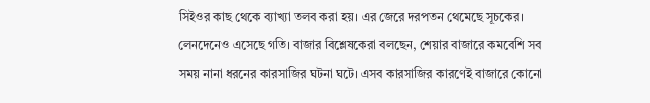সিইওর কাছ থেকে ব্যাখ্যা তলব করা হয়। এর জেরে দরপতন থেমেছে সূচকের। লেনদেনেও এসেছে গতি। বাজার বিশ্লেষকেরা বলছেন, শেয়ার বাজারে কমবেশি সব সময় নানা ধরনের কারসাজির ঘটনা ঘটে। এসব কারসাজির কারণেই বাজারে কোনো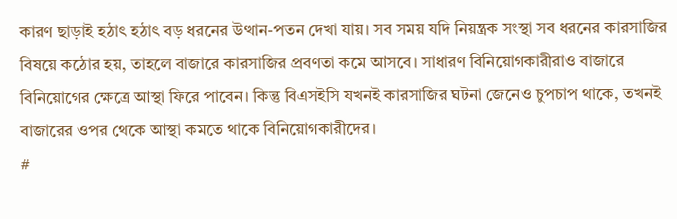কারণ ছাড়াই হঠাৎ হঠাৎ বড় ধরনের উত্থান-পতন দেখা যায়। সব সময় যদি নিয়ন্ত্রক সংস্থা সব ধরনের কারসাজির বিষয়ে কঠোর হয়, তাহলে বাজারে কারসাজির প্রবণতা কমে আসবে। সাধারণ বিনিয়োগকারীরাও বাজারে বিনিয়োগের ক্ষেত্রে আস্থা ফিরে পাবেন। কিন্তু বিএসইসি যখনই কারসাজির ঘটনা জেনেও চুপচাপ থাকে, তখনই বাজারের ওপর থেকে আস্থা কমতে থাকে বিনিয়োগকারীদের।
#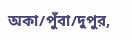অকা/পুঁবা/দুপুর,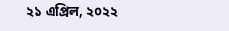২১ এপ্রিল, ২০২২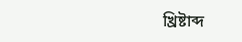খ্রিষ্টাব্দ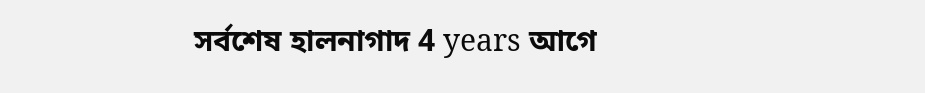সর্বশেষ হালনাগাদ 4 years আগে